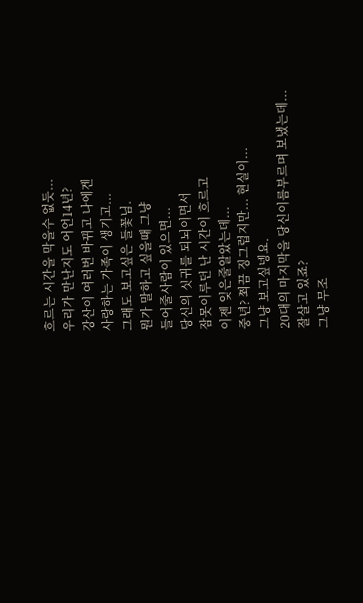흐르는 시간을 막을수 없듯...
우리가 만난지도 어언14년?
강산이 여러번 바뀌고 나에겐
사랑하는 가족이 생기고...
그래도 보고싶은 들꽃님.
뭔가 말하고 싶을때 그냥
들어줄사람이 있으면...
당신의 싯귀를 되뇌이면서
잠못이루던 난 시간이 흐르고
이젠 잊은줄알았는데...
중년? 쬐끔 징그럽지만... 현실이...
그냥 보고싶넹요.
20대의 마지막을 당신이름부르며 보냈는데...
잘살고 있죠?
그냥 무조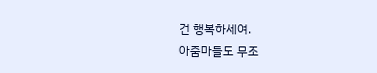건 행복하세여.
아줌마들도 무조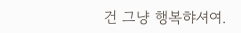건 그냥 행복햐셔여.